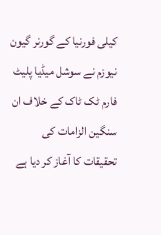کیلی فورنیا کے گورنر گیون نیوزم نے سوشل میڈیا پلیٹ فارم ٹک ٹاک کے خلاف ان سنگین الزامات کی تحقیقات کا آغاز کر دیا ہے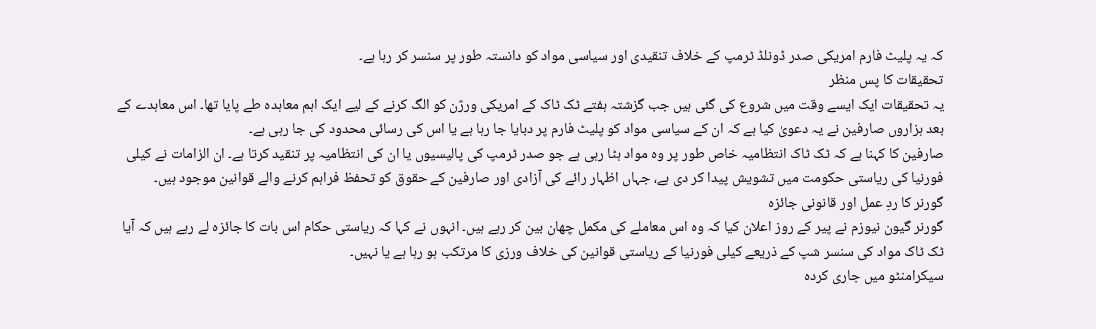کہ یہ پلیٹ فارم امریکی صدر ڈونلڈ ٹرمپ کے خلاف تنقیدی اور سیاسی مواد کو دانستہ طور پر سنسر کر رہا ہے۔
تحقیقات کا پس منظر
یہ تحقیقات ایک ایسے وقت میں شروع کی گئی ہیں جب گزشتہ ہفتے ٹک ٹاک کے امریکی ورژن کو الگ کرنے کے لیے ایک اہم معاہدہ طے پایا تھا۔ اس معاہدے کے بعد ہزاروں صارفین نے یہ دعویٰ کیا ہے کہ ان کے سیاسی مواد کو پلیٹ فارم پر دبایا جا رہا ہے یا اس کی رسائی محدود کی جا رہی ہے۔
صارفین کا کہنا ہے کہ ٹک ٹاک انتظامیہ خاص طور پر وہ مواد ہٹا رہی ہے جو صدر ٹرمپ کی پالیسیوں یا ان کی انتظامیہ پر تنقید کرتا ہے۔ ان الزامات نے کیلی فورنیا کی ریاستی حکومت میں تشویش پیدا کر دی ہے، جہاں اظہار رائے کی آزادی اور صارفین کے حقوق کو تحفظ فراہم کرنے والے قوانین موجود ہیں۔
گورنر کا ردِ عمل اور قانونی جائزہ
گورنر گیون نیوزم نے پیر کے روز اعلان کیا کہ وہ اس معاملے کی مکمل چھان بین کر رہے ہیں۔ انہوں نے کہا کہ ریاستی حکام اس بات کا جائزہ لے رہے ہیں کہ آیا ٹک ٹاک مواد کی سنسر شپ کے ذریعے کیلی فورنیا کے ریاستی قوانین کی خلاف ورزی کا مرتکب ہو رہا ہے یا نہیں۔
سیکرامنٹو میں جاری کردہ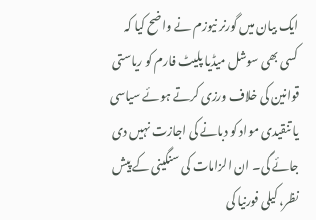ایک بیان میں گورنر نیوزم نے واضح کیا کہ کسی بھی سوشل میڈیا پلیٹ فارم کو ریاستی قوانین کی خلاف ورزی کرتے ہوئے سیاسی یا تنقیدی مواد کو دبانے کی اجازت نہیں دی جائے گی۔ ان الزامات کی سنگینی کے پیش نظر، کیلی فورنیا کی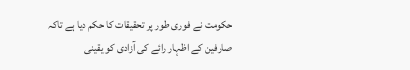حکومت نے فوری طور پر تحقیقات کا حکم دیا ہے تاکہ صارفین کے اظہار رائے کی آزادی کو یقینی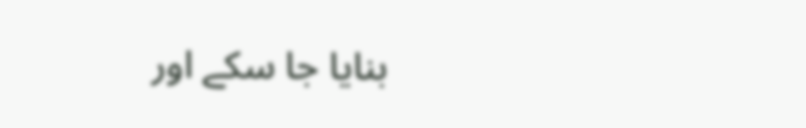بنایا جا سکے اور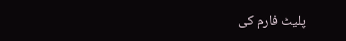پلیٹ فارم کی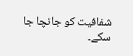شفافیت کو جانچا جا سکے۔